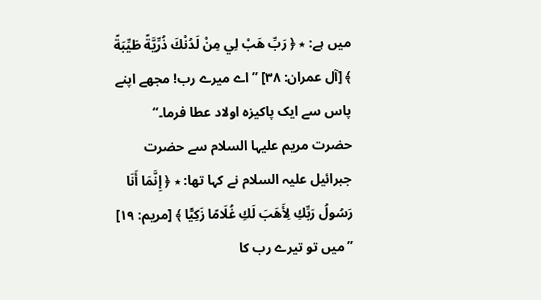میں ہے: ٭ ﴿ رَبِّ هَبْ لِي مِنْ لَدُنْكَ ذُرِّيَّةً طَيِّبَةً ﴾ [آل عمران: ۳۸] ’’اے میرے رب! مجھے اپنے پاس سے ایک پاکیزہ اولاد عطا فرما۔‘‘ حضرت مریم علیہا السلام سے حضرت جبرائیل علیہ السلام نے کہا تھا: ٭ ﴿ إِنَّمَا أَنَا رَسُولُ رَبِّكِ لِأَهَبَ لَكِ غُلَامًا زَكِيًّا ﴾ [مریم: ۱۹] ’’میں تو تیرے رب کا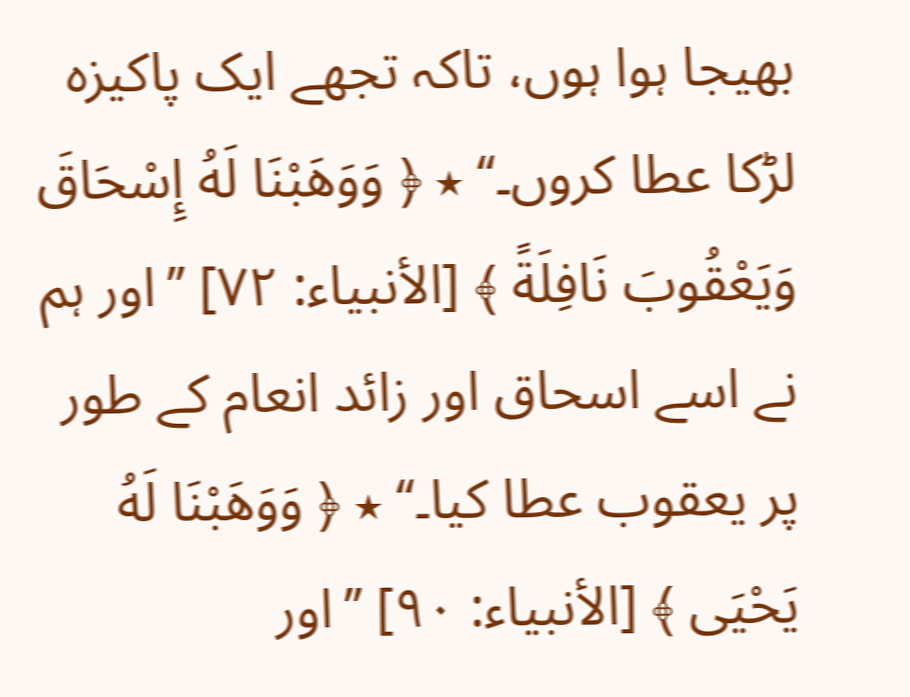بھیجا ہوا ہوں، تاکہ تجھے ایک پاکیزہ لڑکا عطا کروں۔‘‘ ٭ ﴿ وَوَهَبْنَا لَهُ إِسْحَاقَ وَيَعْقُوبَ نَافِلَةً ﴾ [الأنبیاء: ۷۲] ’’اور ہم نے اسے اسحاق اور زائد انعام کے طور پر یعقوب عطا کیا۔‘‘ ٭ ﴿ وَوَهَبْنَا لَهُ يَحْيَى ﴾ [الأنبیاء: ۹۰] ’’اور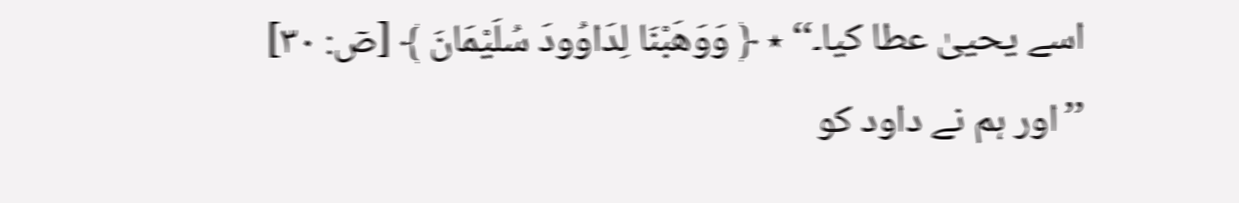اسے یحییٰ عطا کیا۔‘‘ ٭ ﴿ وَوَهَبْنَا لِدَاوُودَ سُلَيْمَانَ ﴾ [صٓ: ۳۰] ’’اور ہم نے داود کو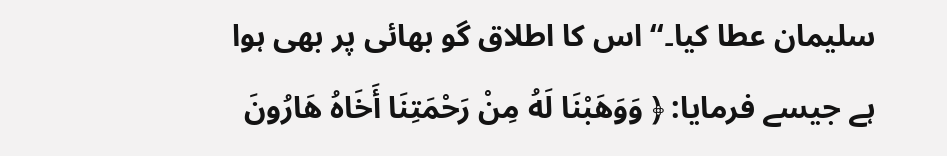سلیمان عطا کیا۔‘‘ اس کا اطلاق گو بھائی پر بھی ہوا ہے جیسے فرمایا: ﴿ وَوَهَبْنَا لَهُ مِنْ رَحْمَتِنَا أَخَاهُ هَارُونَ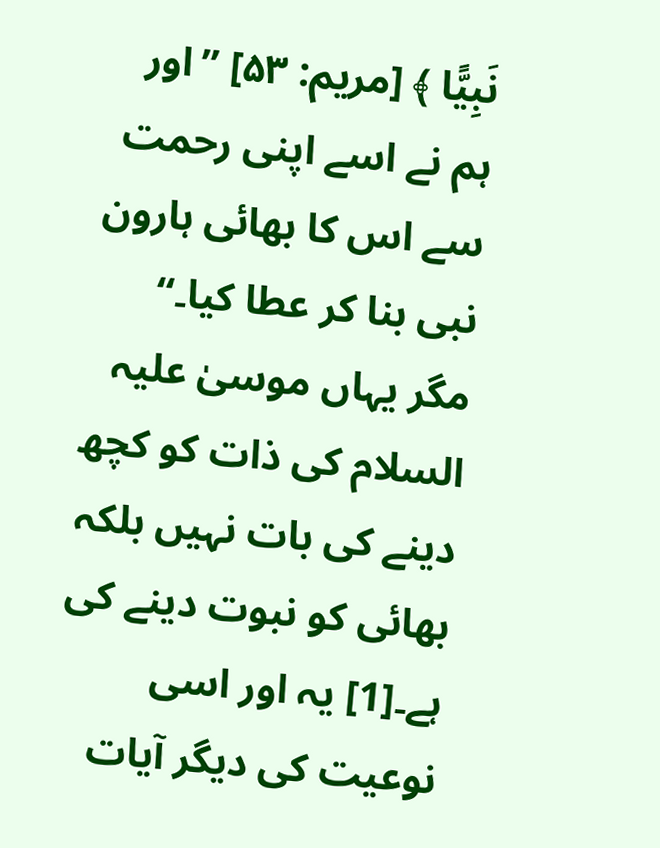نَبِيًّا ﴾ [مریم: ۵۳] ’’اور ہم نے اسے اپنی رحمت سے اس کا بھائی ہارون نبی بنا کر عطا کیا۔‘‘ مگر یہاں موسیٰ علیہ السلام کی ذات کو کچھ دینے کی بات نہیں بلکہ بھائی کو نبوت دینے کی ہے۔[1] یہ اور اسی نوعیت کی دیگر آیات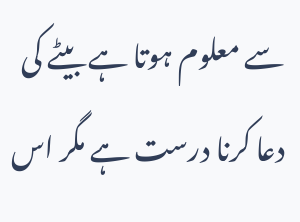سے معلوم ہوتا ہے بیٹے کی دعا کرنا درست ہے مگر اس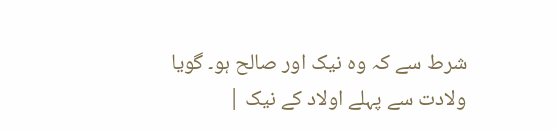شرط سے کہ وہ نیک اور صالح ہو۔ گویا ولادت سے پہلے اولاد کے نیک |